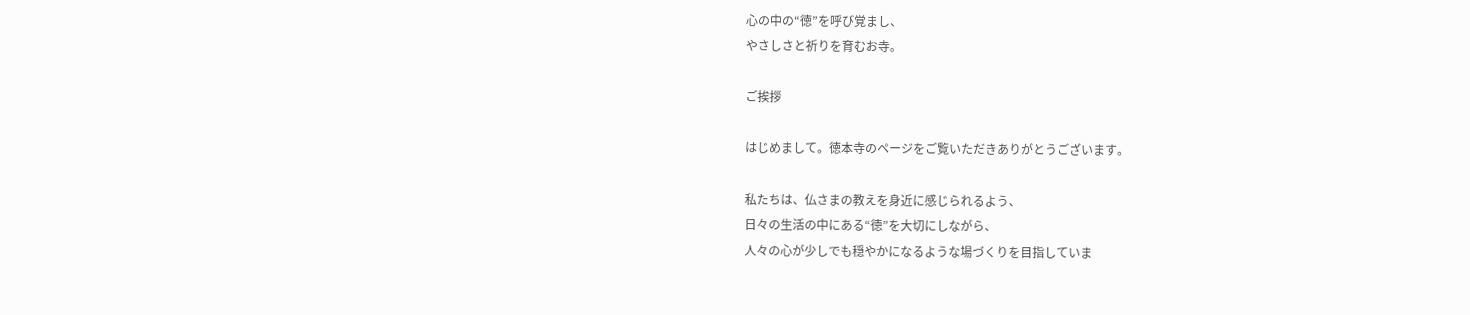心の中の“徳”を呼び覚まし、
やさしさと祈りを育むお寺。

ご挨拶

はじめまして。徳本寺のページをご覧いただきありがとうございます。

私たちは、仏さまの教えを身近に感じられるよう、
日々の生活の中にある“徳”を大切にしながら、
人々の心が少しでも穏やかになるような場づくりを目指していま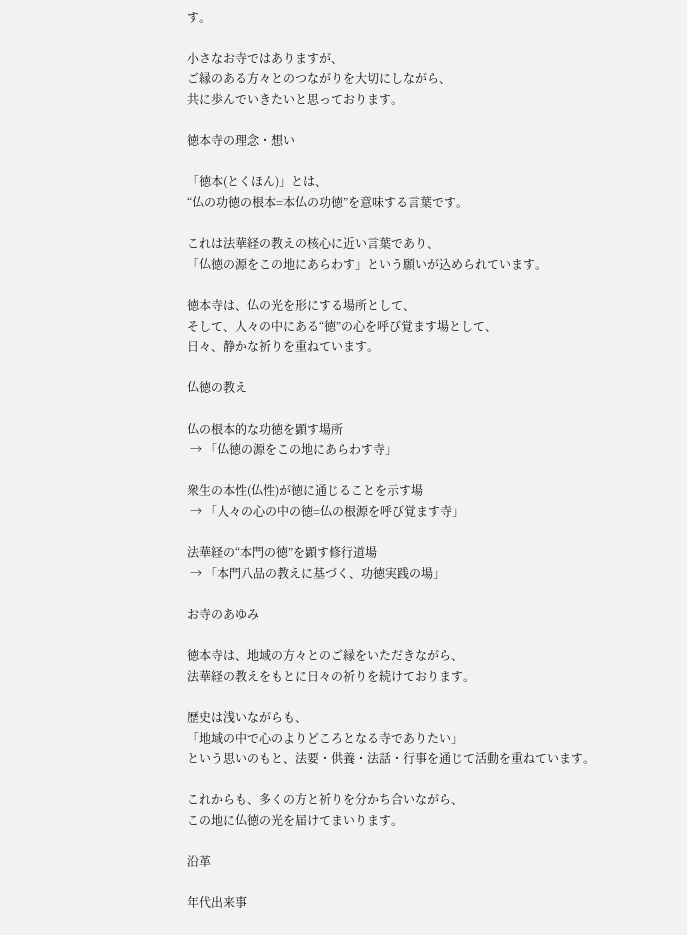す。

小さなお寺ではありますが、
ご縁のある方々とのつながりを大切にしながら、
共に歩んでいきたいと思っております。

徳本寺の理念・想い

「徳本(とくほん)」とは、
“仏の功徳の根本=本仏の功徳”を意味する言葉です。

これは法華経の教えの核心に近い言葉であり、
「仏徳の源をこの地にあらわす」という願いが込められています。

徳本寺は、仏の光を形にする場所として、
そして、人々の中にある“徳”の心を呼び覚ます場として、
日々、静かな祈りを重ねています。

仏徳の教え

仏の根本的な功徳を顕す場所
 → 「仏徳の源をこの地にあらわす寺」

衆生の本性(仏性)が徳に通じることを示す場
 → 「人々の心の中の徳=仏の根源を呼び覚ます寺」

法華経の“本門の徳”を顕す修行道場
 → 「本門八品の教えに基づく、功徳実践の場」

お寺のあゆみ

徳本寺は、地域の方々とのご縁をいただきながら、
法華経の教えをもとに日々の祈りを続けております。

歴史は浅いながらも、
「地域の中で心のよりどころとなる寺でありたい」
という思いのもと、法要・供養・法話・行事を通じて活動を重ねています。

これからも、多くの方と祈りを分かち合いながら、
この地に仏徳の光を届けてまいります。

沿革

年代出来事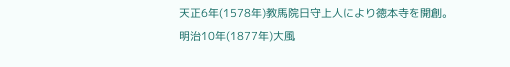天正6年(1578年)教馬院日守上人により徳本寺を開創。
明治10年(1877年)大風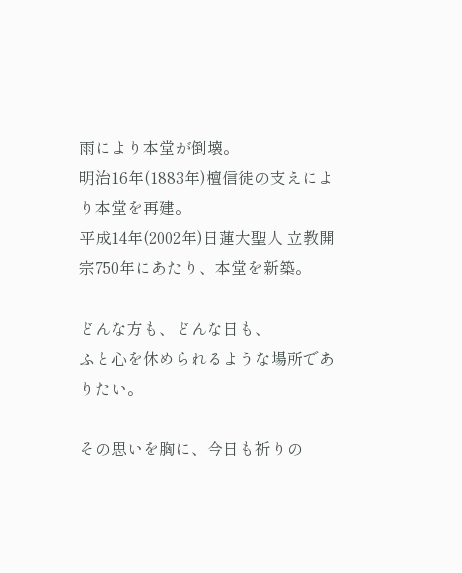雨により本堂が倒壊。
明治16年(1883年)檀信徒の支えにより本堂を再建。
平成14年(2002年)日蓮大聖人 立教開宗750年にあたり、本堂を新築。

どんな方も、どんな日も、
ふと心を休められるような場所でありたい。

その思いを胸に、今日も祈りの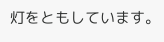灯をともしています。